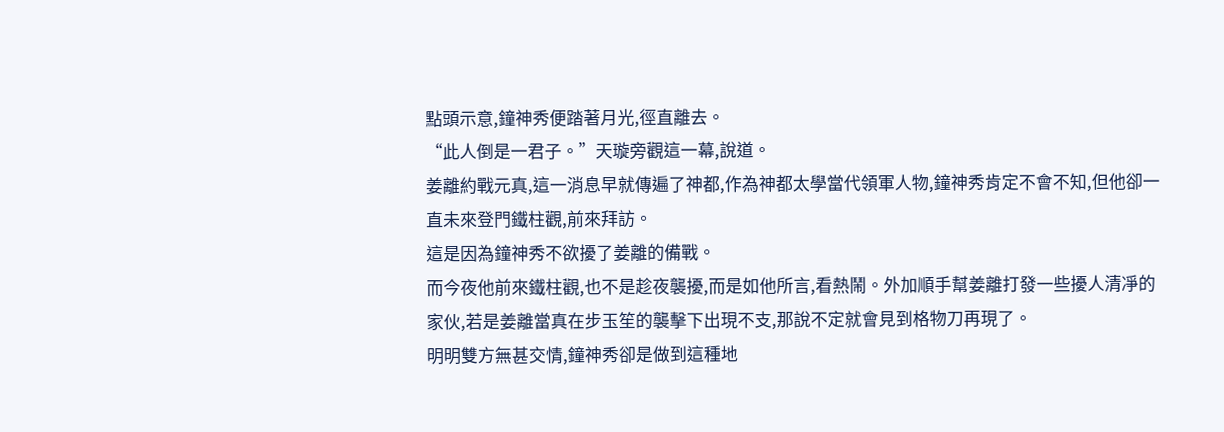點頭示意,鐘神秀便踏著月光,徑直離去。
“此人倒是一君子。”天璇旁觀這一幕,說道。
姜離約戰元真,這一消息早就傳遍了神都,作為神都太學當代領軍人物,鐘神秀肯定不會不知,但他卻一直未來登門鐵柱觀,前來拜訪。
這是因為鐘神秀不欲擾了姜離的備戰。
而今夜他前來鐵柱觀,也不是趁夜襲擾,而是如他所言,看熱鬧。外加順手幫姜離打發一些擾人清凈的家伙,若是姜離當真在步玉笙的襲擊下出現不支,那說不定就會見到格物刀再現了。
明明雙方無甚交情,鐘神秀卻是做到這種地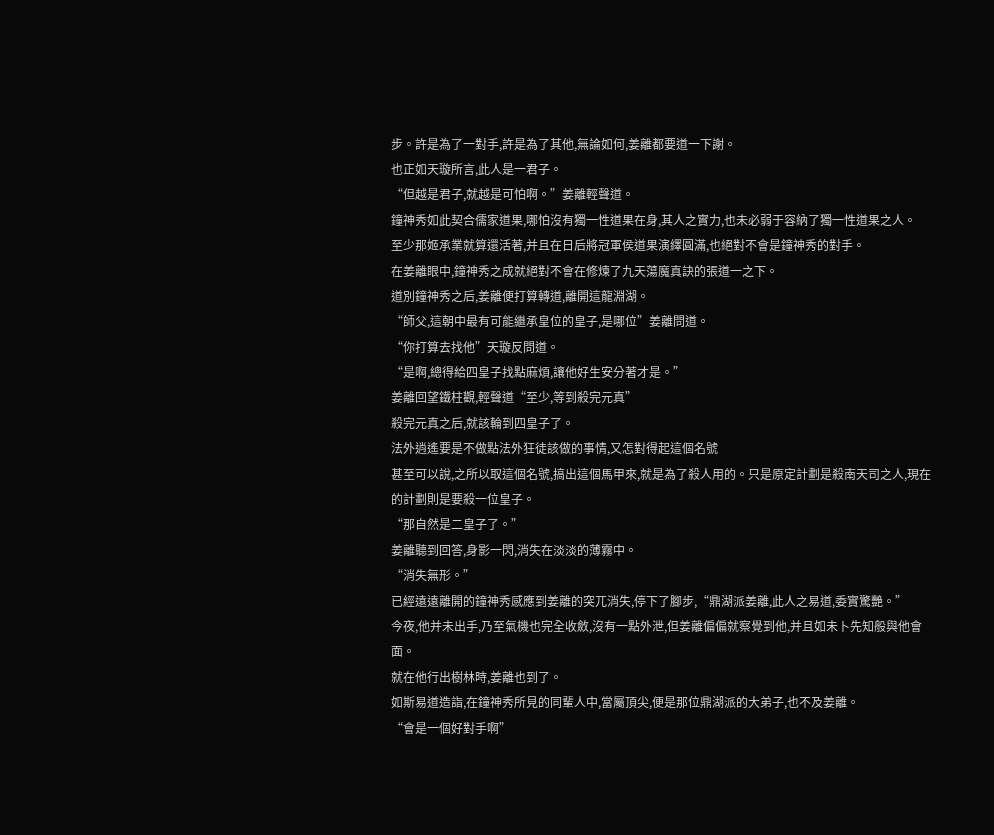步。許是為了一對手,許是為了其他,無論如何,姜離都要道一下謝。
也正如天璇所言,此人是一君子。
“但越是君子,就越是可怕啊。”姜離輕聲道。
鐘神秀如此契合儒家道果,哪怕沒有獨一性道果在身,其人之實力,也未必弱于容納了獨一性道果之人。
至少那姬承業就算還活著,并且在日后將冠軍侯道果演繹圓滿,也絕對不會是鐘神秀的對手。
在姜離眼中,鐘神秀之成就絕對不會在修煉了九天蕩魔真訣的張道一之下。
道別鐘神秀之后,姜離便打算轉道,離開這龍淵湖。
“師父,這朝中最有可能繼承皇位的皇子,是哪位”姜離問道。
“你打算去找他”天璇反問道。
“是啊,總得給四皇子找點麻煩,讓他好生安分著才是。”
姜離回望鐵柱觀,輕聲道“至少,等到殺完元真”
殺完元真之后,就該輪到四皇子了。
法外逍遙要是不做點法外狂徒該做的事情,又怎對得起這個名號
甚至可以說,之所以取這個名號,搞出這個馬甲來,就是為了殺人用的。只是原定計劃是殺南天司之人,現在的計劃則是要殺一位皇子。
“那自然是二皇子了。”
姜離聽到回答,身影一閃,消失在淡淡的薄霧中。
“消失無形。”
已經遠遠離開的鐘神秀感應到姜離的突兀消失,停下了腳步,“鼎湖派姜離,此人之易道,委實驚艷。”
今夜,他并未出手,乃至氣機也完全收斂,沒有一點外泄,但姜離偏偏就察覺到他,并且如未卜先知般與他會面。
就在他行出樹林時,姜離也到了。
如斯易道造詣,在鐘神秀所見的同輩人中,當屬頂尖,便是那位鼎湖派的大弟子,也不及姜離。
“會是一個好對手啊”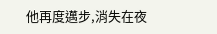他再度邁步,消失在夜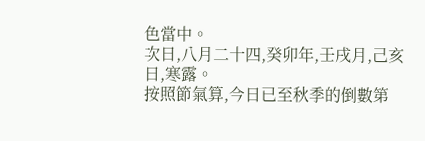色當中。
次日,八月二十四,癸卯年,壬戌月,己亥日,寒露。
按照節氣算,今日已至秋季的倒數第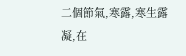二個節氣,寒露,寒生露凝,在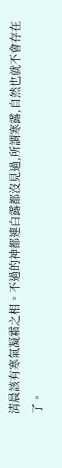清晨該有寒氣凝霜之相。不過的神都連白露都沒見過,所謂寒露,自然也就不會存在了。